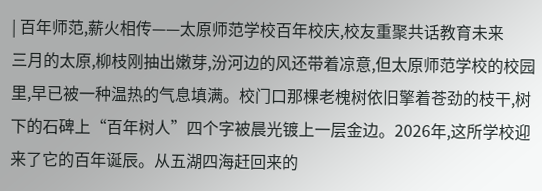| 百年师范,薪火相传——太原师范学校百年校庆,校友重聚共话教育未来
三月的太原,柳枝刚抽出嫩芽,汾河边的风还带着凉意,但太原师范学校的校园里,早已被一种温热的气息填满。校门口那棵老槐树依旧擎着苍劲的枝干,树下的石碑上“百年树人”四个字被晨光镀上一层金边。2026年,这所学校迎来了它的百年诞辰。从五湖四海赶回来的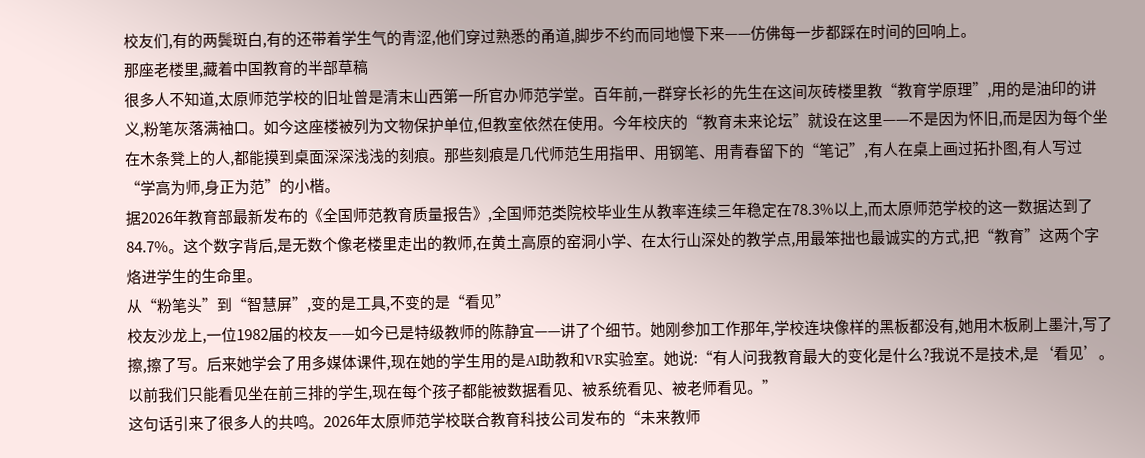校友们,有的两鬓斑白,有的还带着学生气的青涩,他们穿过熟悉的甬道,脚步不约而同地慢下来——仿佛每一步都踩在时间的回响上。
那座老楼里,藏着中国教育的半部草稿
很多人不知道,太原师范学校的旧址曾是清末山西第一所官办师范学堂。百年前,一群穿长衫的先生在这间灰砖楼里教“教育学原理”,用的是油印的讲义,粉笔灰落满袖口。如今这座楼被列为文物保护单位,但教室依然在使用。今年校庆的“教育未来论坛”就设在这里——不是因为怀旧,而是因为每个坐在木条凳上的人,都能摸到桌面深深浅浅的刻痕。那些刻痕是几代师范生用指甲、用钢笔、用青春留下的“笔记”,有人在桌上画过拓扑图,有人写过“学高为师,身正为范”的小楷。
据2026年教育部最新发布的《全国师范教育质量报告》,全国师范类院校毕业生从教率连续三年稳定在78.3%以上,而太原师范学校的这一数据达到了84.7%。这个数字背后,是无数个像老楼里走出的教师,在黄土高原的窑洞小学、在太行山深处的教学点,用最笨拙也最诚实的方式,把“教育”这两个字烙进学生的生命里。
从“粉笔头”到“智慧屏”,变的是工具,不变的是“看见”
校友沙龙上,一位1982届的校友——如今已是特级教师的陈静宜——讲了个细节。她刚参加工作那年,学校连块像样的黑板都没有,她用木板刷上墨汁,写了擦,擦了写。后来她学会了用多媒体课件,现在她的学生用的是AI助教和VR实验室。她说:“有人问我教育最大的变化是什么?我说不是技术,是‘看见’。以前我们只能看见坐在前三排的学生,现在每个孩子都能被数据看见、被系统看见、被老师看见。”
这句话引来了很多人的共鸣。2026年太原师范学校联合教育科技公司发布的“未来教师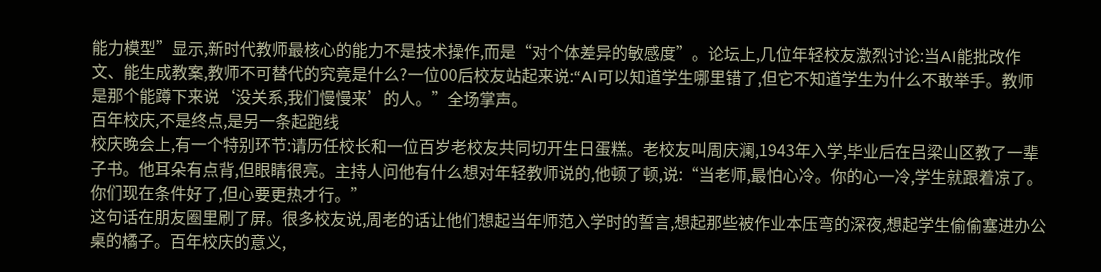能力模型”显示,新时代教师最核心的能力不是技术操作,而是“对个体差异的敏感度”。论坛上,几位年轻校友激烈讨论:当AI能批改作文、能生成教案,教师不可替代的究竟是什么?一位00后校友站起来说:“AI可以知道学生哪里错了,但它不知道学生为什么不敢举手。教师是那个能蹲下来说‘没关系,我们慢慢来’的人。”全场掌声。
百年校庆,不是终点,是另一条起跑线
校庆晚会上,有一个特别环节:请历任校长和一位百岁老校友共同切开生日蛋糕。老校友叫周庆澜,1943年入学,毕业后在吕梁山区教了一辈子书。他耳朵有点背,但眼睛很亮。主持人问他有什么想对年轻教师说的,他顿了顿,说:“当老师,最怕心冷。你的心一冷,学生就跟着凉了。你们现在条件好了,但心要更热才行。”
这句话在朋友圈里刷了屏。很多校友说,周老的话让他们想起当年师范入学时的誓言,想起那些被作业本压弯的深夜,想起学生偷偷塞进办公桌的橘子。百年校庆的意义,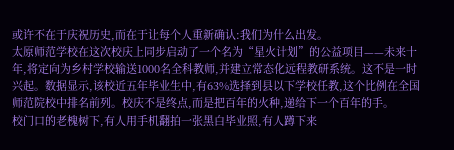或许不在于庆祝历史,而在于让每个人重新确认:我们为什么出发。
太原师范学校在这次校庆上同步启动了一个名为“星火计划”的公益项目——未来十年,将定向为乡村学校输送1000名全科教师,并建立常态化远程教研系统。这不是一时兴起。数据显示,该校近五年毕业生中,有63%选择到县以下学校任教,这个比例在全国师范院校中排名前列。校庆不是终点,而是把百年的火种,递给下一个百年的手。
校门口的老槐树下,有人用手机翻拍一张黑白毕业照,有人蹲下来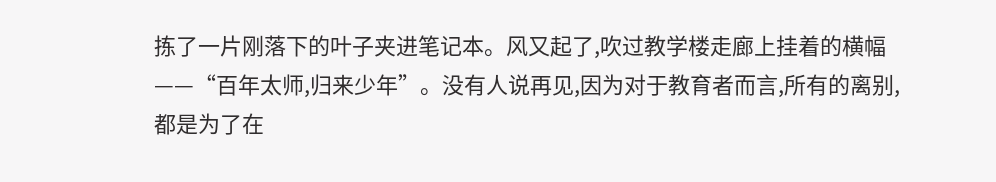拣了一片刚落下的叶子夹进笔记本。风又起了,吹过教学楼走廊上挂着的横幅——“百年太师,归来少年”。没有人说再见,因为对于教育者而言,所有的离别,都是为了在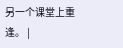另一个课堂上重逢。 |